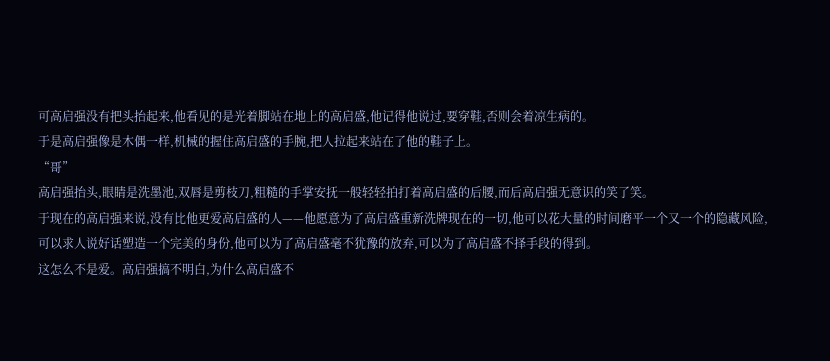可高启强没有把头抬起来,他看见的是光着脚站在地上的高启盛,他记得他说过,要穿鞋,否则会着凉生病的。
于是高启强像是木偶一样,机械的握住高启盛的手腕,把人拉起来站在了他的鞋子上。
“哥”
高启强抬头,眼睛是洗墨池,双唇是剪枝刀,粗糙的手掌安抚一般轻轻拍打着高启盛的后腰,而后高启强无意识的笑了笑。
于现在的高启强来说,没有比他更爱高启盛的人——他愿意为了高启盛重新洗牌现在的一切,他可以花大量的时间磨平一个又一个的隐藏风险,可以求人说好话塑造一个完美的身份,他可以为了高启盛毫不犹豫的放弃,可以为了高启盛不择手段的得到。
这怎么不是爱。高启强搞不明白,为什么高启盛不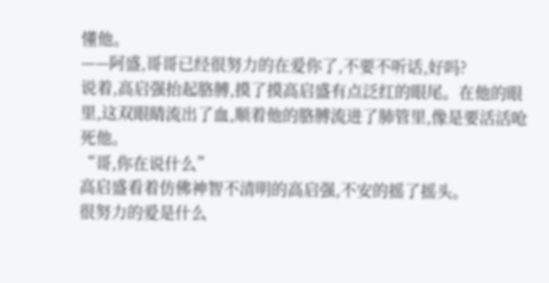懂他。
——阿盛,哥哥已经很努力的在爱你了,不要不听话,好吗?
说着,高启强抬起胳膊,摸了摸高启盛有点泛红的眼尾。在他的眼里,这双眼睛流出了血,顺着他的胳膊流进了肺管里,像是要活活呛死他。
“哥,你在说什么”
高启盛看着仿佛神智不清明的高启强,不安的摇了摇头。
很努力的爱是什么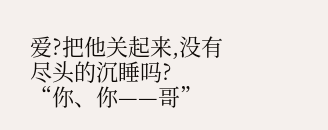爱?把他关起来,没有尽头的沉睡吗?
“你、你——哥”